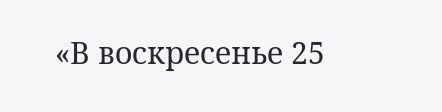«В воскресенье 25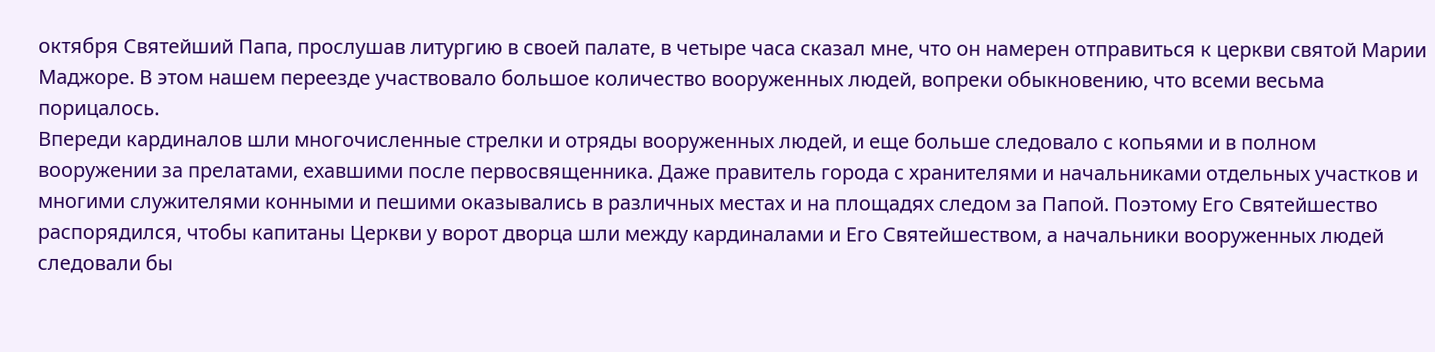октября Святейший Папа, прослушав литургию в своей палате, в четыре часа сказал мне, что он намерен отправиться к церкви святой Марии Маджоре. В этом нашем переезде участвовало большое количество вооруженных людей, вопреки обыкновению, что всеми весьма порицалось.
Впереди кардиналов шли многочисленные стрелки и отряды вооруженных людей, и еще больше следовало с копьями и в полном вооружении за прелатами, ехавшими после первосвященника. Даже правитель города с хранителями и начальниками отдельных участков и многими служителями конными и пешими оказывались в различных местах и на площадях следом за Папой. Поэтому Его Святейшество распорядился, чтобы капитаны Церкви у ворот дворца шли между кардиналами и Его Святейшеством, а начальники вооруженных людей следовали бы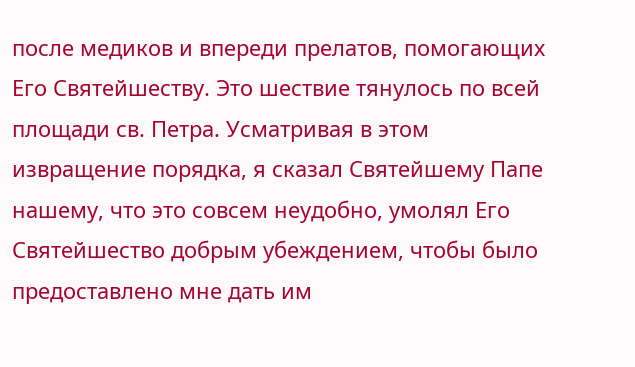после медиков и впереди прелатов, помогающих Его Святейшеству. Это шествие тянулось по всей площади св. Петра. Усматривая в этом извращение порядка, я сказал Святейшему Папе нашему, что это совсем неудобно, умолял Его Святейшество добрым убеждением, чтобы было предоставлено мне дать им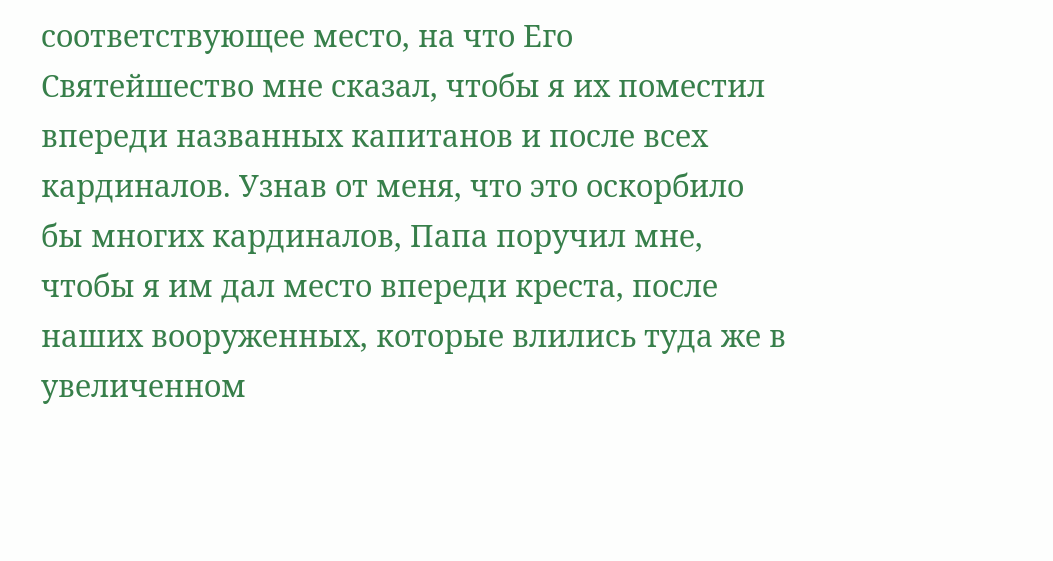соответствующее место, на что Его Святейшество мне сказал, чтобы я их поместил впереди названных капитанов и после всех кардиналов. Узнав от меня, что это оскорбило бы многих кардиналов, Папа поручил мне, чтобы я им дал место впереди креста, после наших вооруженных, которые влились туда же в увеличенном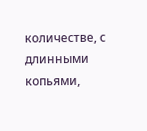количестве, с длинными копьями,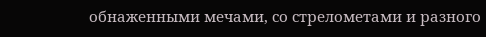обнаженными мечами, со стрелометами и разного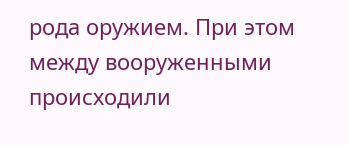рода оружием. При этом между вооруженными происходили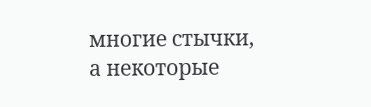многие стычки, а некоторые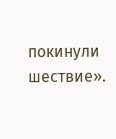покинули шествие».